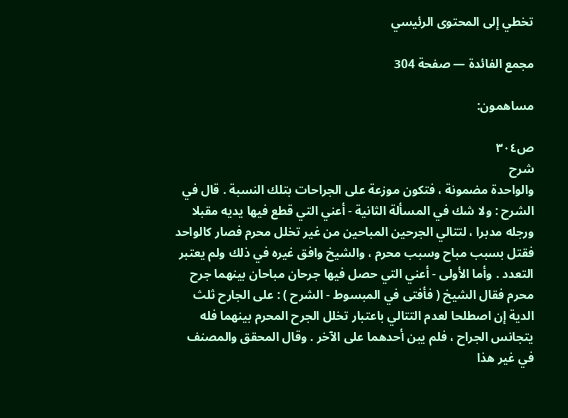تخطي إلى المحتوى الرئيسي

مجمع الفائدة — صفحة 304

مساهمون:

ص٣٠٤
شرح
والواحدة مضمونة ، فتكون موزعة على الجراحات بتلك النسبة . قال في الشرح : ولا شك في المسألة الثانية - أعني التي قطع فيها يديه مقبلا ورجله مدبرا ، لتتالي الجرحين المباحين من غير تخلل محرم فصار كالواحد فقتل بسبب مباح وسبب محرم ، والشيخ وافق غيره في ذلك ولم يعتبر التعدد . وأما الأولى - أعني التي حصل فيها جرحان مباحان بينهما جرح محرم فقال الشيخ ( فأفتى في المبسوط - الشرح ) : على الجارح ثلث الدية إن اصطلحا لعدم التتالي باعتبار تخلل الجرح المحرم بينهما فله يتجانس الجراح ، فلم يبن أحدهما على الآخر . وقال المحقق والمصنف في غير هذا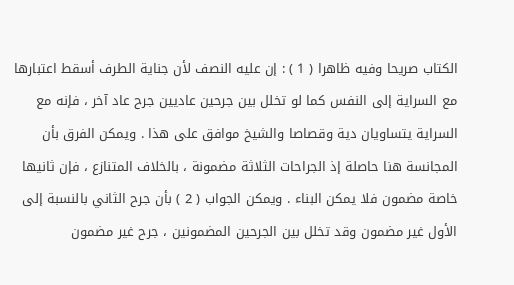الكتاب صريحا وفيه ظاهرا ( 1 ) : إن عليه النصف لأن جناية الطرف أسقط اعتبارها مع السراية إلى النفس كما لو تخلل بين جرحين عاديين جرح عاد آخر ، فإنه مع السراية يتساويان دية وقصاصا والشيخ موافق على هذا . ويمكن الفرق بأن المجانسة هنا حاصلة إذ الجراحات الثلاثة مضمونة ، بالخلاف المتنازع ، فإن ثانيها خاصة مضمون فلا يمكن البناء . ويمكن الجواب ( 2 ) بأن جرح الثاني بالنسبة إلى الأول غير مضمون وقد تخلل بين الجرحين المضمونين ، جرح غير مضمون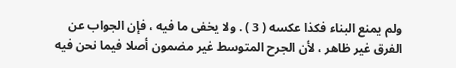ولم يمنع البناء فكذا عكسه ( 3 ) . ولا يخفى ما فيه ، فإن الجواب عن الفرق غير ظاهر ، لأن الجرح المتوسط غير مضمون أصلا فيما نحن فيه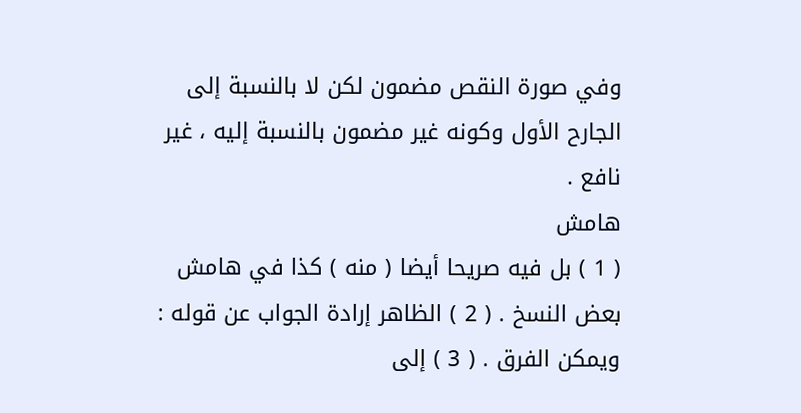وفي صورة النقص مضمون لكن لا بالنسبة إلى الجارح الأول وكونه غير مضمون بالنسبة إليه ، غير نافع .
هامش
( 1 ) بل فيه صريحا أيضا ( منه ) كذا في هامش بعض النسخ . ( 2 ) الظاهر إرادة الجواب عن قوله : ويمكن الفرق . ( 3 ) إلى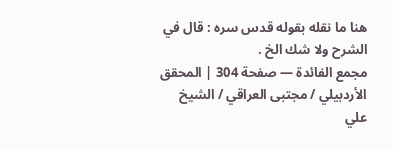هنا ما نقله بقوله قدس سره : قال في الشرح ولا شك الخ .
مجمع الفائدة — صفحة 304 | المحقق الأردبيلي / مجتبى العراقي / الشيخ علي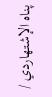پناه الإشتهاردي /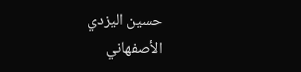حسين اليزدي الأصفهاني